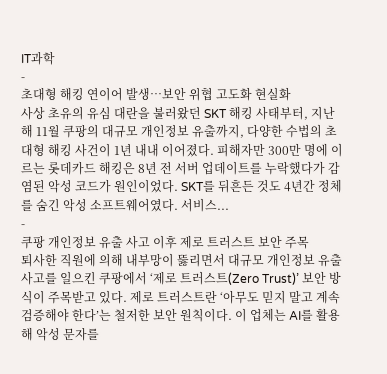IT과학
-
초대형 해킹 연이어 발생…보안 위협 고도화 현실화
사상 초유의 유심 대란을 불러왔던 SKT 해킹 사태부터, 지난해 11월 쿠팡의 대규모 개인정보 유출까지, 다양한 수법의 초대형 해킹 사건이 1년 내내 이어졌다. 피해자만 300만 명에 이르는 롯데카드 해킹은 8년 전 서버 업데이트를 누락했다가 감염된 악성 코드가 원인이었다. SKT를 뒤흔든 것도 4년간 정체를 숨긴 악성 소프트웨어였다. 서비스...
-
쿠팡 개인정보 유출 사고 이후 제로 트러스트 보안 주목
퇴사한 직원에 의해 내부망이 뚫리면서 대규모 개인정보 유출 사고를 일으킨 쿠팡에서 ‘제로 트러스트(Zero Trust)’ 보안 방식이 주목받고 있다. 제로 트러스트란 ‘아무도 믿지 말고 계속 검증해야 한다’는 철저한 보안 원칙이다. 이 업체는 AI를 활용해 악성 문자를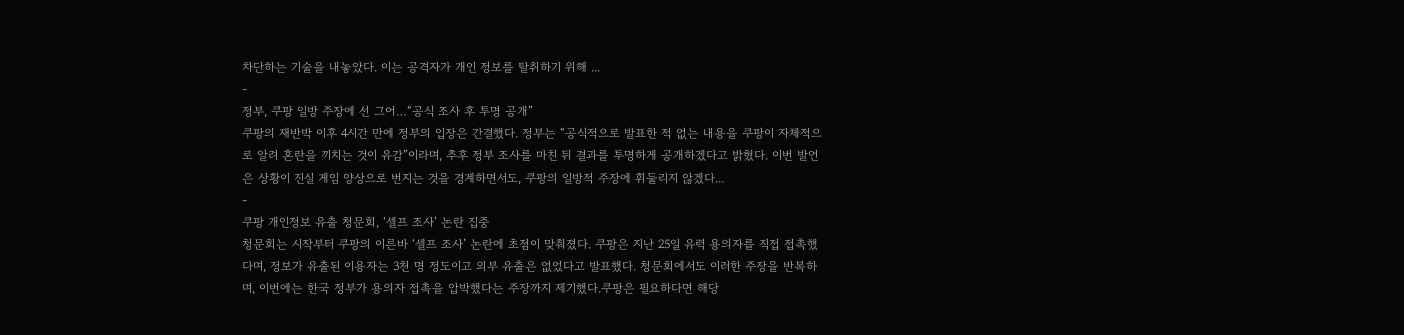차단하는 기술을 내놓았다. 이는 공격자가 개인 정보를 탈취하기 위해 ...
-
정부, 쿠팡 일방 주장에 선 그어…“공식 조사 후 투명 공개”
쿠팡의 재반박 이후 4시간 만에 정부의 입장은 간결했다. 정부는 “공식적으로 발표한 적 없는 내용을 쿠팡이 자체적으로 알려 혼란을 끼치는 것이 유감”이라며, 추후 정부 조사를 마친 뒤 결과를 투명하게 공개하겠다고 밝혔다. 이번 발언은 상황이 진실 게임 양상으로 번지는 것을 경계하면서도, 쿠팡의 일방적 주장에 휘둘리지 않겠다...
-
쿠팡 개인정보 유출 청문회, ‘셀프 조사’ 논란 집중
청문회는 시작부터 쿠팡의 이른바 ‘셀프 조사’ 논란에 초점이 맞춰졌다. 쿠팡은 지난 25일 유력 용의자를 직접 접촉했다며, 정보가 유출된 이용자는 3천 명 정도이고 외부 유출은 없었다고 발표했다. 청문회에서도 이러한 주장을 반복하며, 이번에는 한국 정부가 용의자 접촉을 압박했다는 주장까지 제기했다.쿠팡은 필요하다면 해당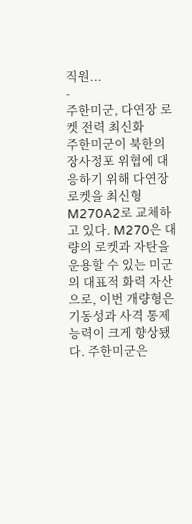직원...
-
주한미군, 다연장 로켓 전력 최신화
주한미군이 북한의 장사정포 위협에 대응하기 위해 다연장 로켓을 최신형 M270A2로 교체하고 있다. M270은 대량의 로켓과 자탄을 운용할 수 있는 미군의 대표적 화력 자산으로, 이번 개량형은 기동성과 사격 통제 능력이 크게 향상됐다. 주한미군은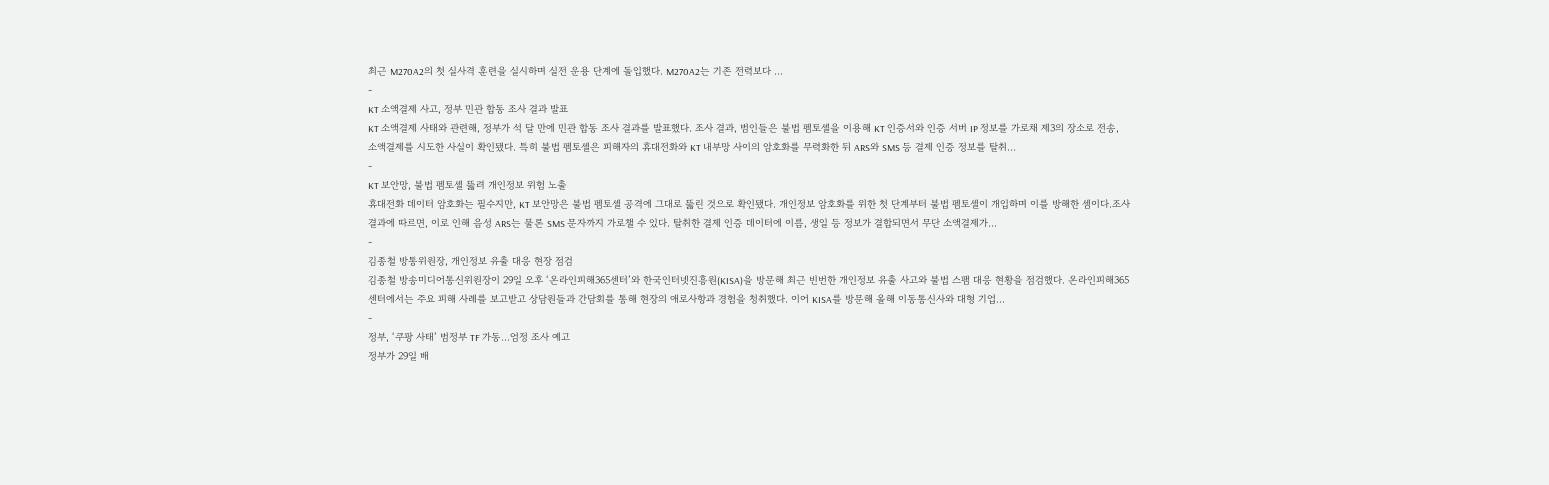최근 M270A2의 첫 실사격 훈련을 실시하며 실전 운용 단계에 돌입했다. M270A2는 기존 전력보다 ...
-
KT 소액결제 사고, 정부 민관 합동 조사 결과 발표
KT 소액결제 사태와 관련해, 정부가 석 달 만에 민관 합동 조사 결과를 발표했다. 조사 결과, 범인들은 불법 펨토셀을 이용해 KT 인증서와 인증 서버 IP 정보를 가로채 제3의 장소로 전송, 소액결제를 시도한 사실이 확인됐다. 특히 불법 펨토셀은 피해자의 휴대전화와 KT 내부망 사이의 암호화를 무력화한 뒤 ARS와 SMS 등 결제 인증 정보를 탈취...
-
KT 보안망, 불법 펨토셀 뚫려 개인정보 위험 노출
휴대전화 데이터 암호화는 필수지만, KT 보안망은 불법 펨토셀 공격에 그대로 뚫린 것으로 확인됐다. 개인정보 암호화를 위한 첫 단계부터 불법 펨토셀이 개입하며 이를 방해한 셈이다.조사 결과에 따르면, 이로 인해 음성 ARS는 물론 SMS 문자까지 가로챌 수 있다. 탈취한 결제 인증 데이터에 이름, 생일 등 정보가 결합되면서 무단 소액결제가...
-
김종철 방통위원장, 개인정보 유출 대응 현장 점검
김종철 방송미디어통신위원장이 29일 오후 ‘온라인피해365센터’와 한국인터넷진흥원(KISA)을 방문해 최근 빈번한 개인정보 유출 사고와 불법 스팸 대응 현황을 점검했다. 온라인피해365센터에서는 주요 피해 사례를 보고받고 상담원들과 간담회를 통해 현장의 애로사항과 경험을 청취했다. 이어 KISA를 방문해 올해 이동통신사와 대형 기업...
-
정부, ‘쿠팡 사태’ 범정부 TF 가동…엄정 조사 예고
정부가 29일 배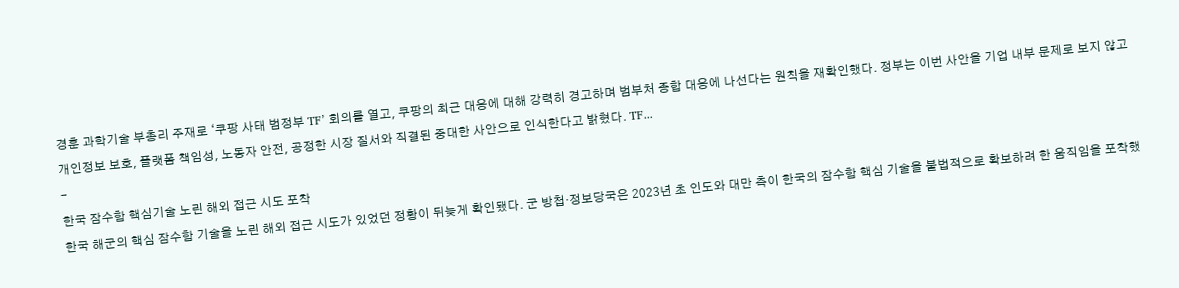경훈 과학기술 부총리 주재로 ‘쿠팡 사태 범정부 TF’ 회의를 열고, 쿠팡의 최근 대응에 대해 강력히 경고하며 범부처 종합 대응에 나선다는 원칙을 재확인했다. 정부는 이번 사안을 기업 내부 문제로 보지 않고 개인정보 보호, 플랫폼 책임성, 노동자 안전, 공정한 시장 질서와 직결된 중대한 사안으로 인식한다고 밝혔다. TF...
-
한국 잠수함 핵심기술 노린 해외 접근 시도 포착
한국 해군의 핵심 잠수함 기술을 노린 해외 접근 시도가 있었던 정황이 뒤늦게 확인됐다. 군 방첩·정보당국은 2023년 초 인도와 대만 측이 한국의 잠수함 핵심 기술을 불법적으로 확보하려 한 움직임을 포착했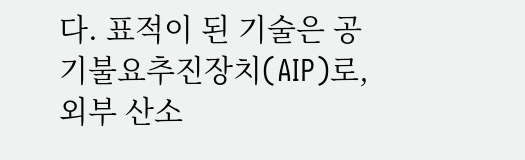다. 표적이 된 기술은 공기불요추진장치(AIP)로, 외부 산소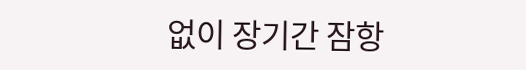없이 장기간 잠항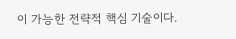이 가능한 전략적 핵심 기술이다.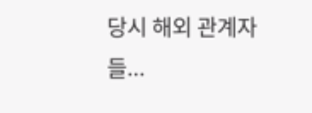당시 해외 관계자들...